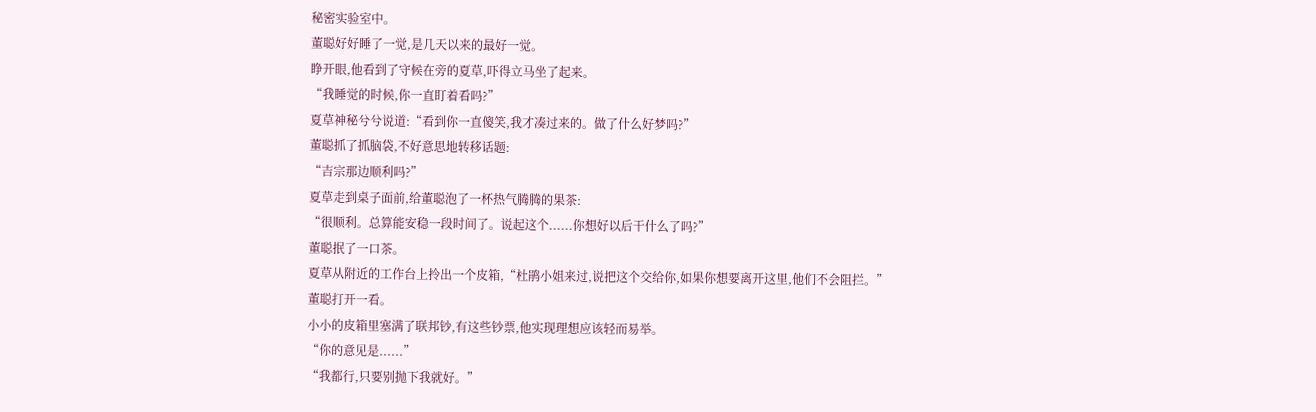秘密实验室中。
董聪好好睡了一觉,是几天以来的最好一觉。
睁开眼,他看到了守候在旁的夏草,吓得立马坐了起来。
“我睡觉的时候,你一直盯着看吗?”
夏草神秘兮兮说道:“看到你一直傻笑,我才凑过来的。做了什么好梦吗?”
董聪抓了抓脑袋,不好意思地转移话题:
“吉宗那边顺利吗?”
夏草走到桌子面前,给董聪泡了一杯热气腾腾的果茶:
“很顺利。总算能安稳一段时间了。说起这个......你想好以后干什么了吗?”
董聪抿了一口茶。
夏草从附近的工作台上拎出一个皮箱,“杜鹃小姐来过,说把这个交给你,如果你想要离开这里,他们不会阻拦。”
董聪打开一看。
小小的皮箱里塞满了联邦钞,有这些钞票,他实现理想应该轻而易举。
“你的意见是......”
“我都行,只要别抛下我就好。”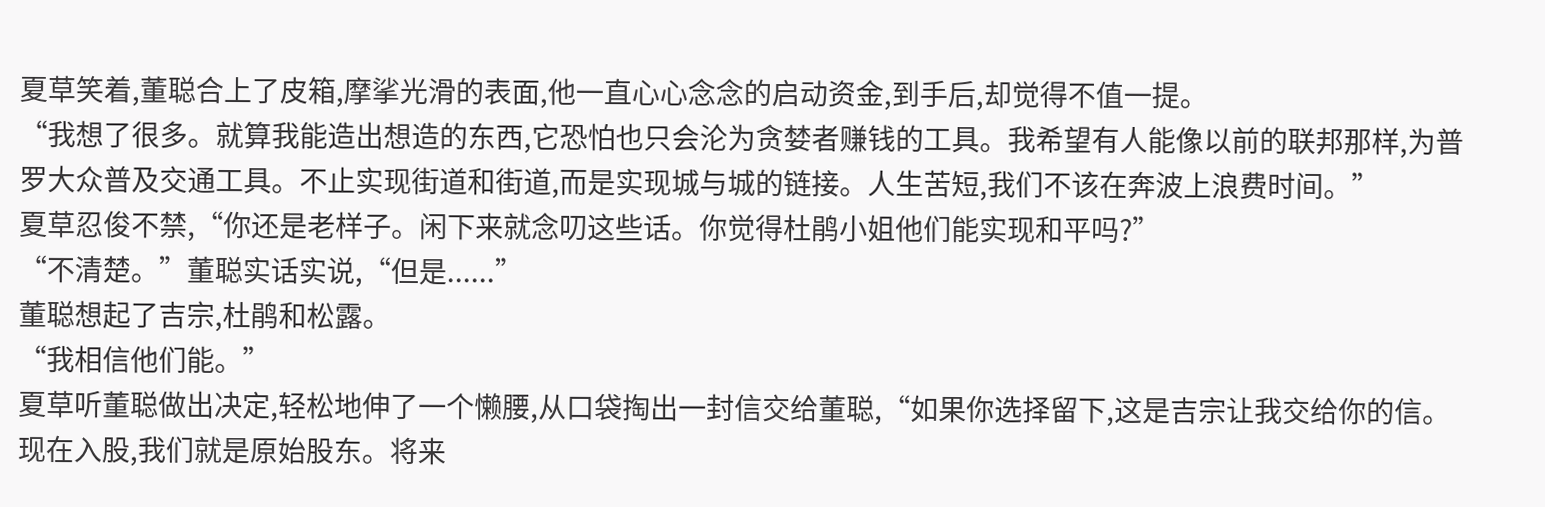夏草笑着,董聪合上了皮箱,摩挲光滑的表面,他一直心心念念的启动资金,到手后,却觉得不值一提。
“我想了很多。就算我能造出想造的东西,它恐怕也只会沦为贪婪者赚钱的工具。我希望有人能像以前的联邦那样,为普罗大众普及交通工具。不止实现街道和街道,而是实现城与城的链接。人生苦短,我们不该在奔波上浪费时间。”
夏草忍俊不禁,“你还是老样子。闲下来就念叨这些话。你觉得杜鹃小姐他们能实现和平吗?”
“不清楚。”董聪实话实说,“但是......”
董聪想起了吉宗,杜鹃和松露。
“我相信他们能。”
夏草听董聪做出决定,轻松地伸了一个懒腰,从口袋掏出一封信交给董聪,“如果你选择留下,这是吉宗让我交给你的信。现在入股,我们就是原始股东。将来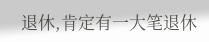退休,肯定有一大笔退休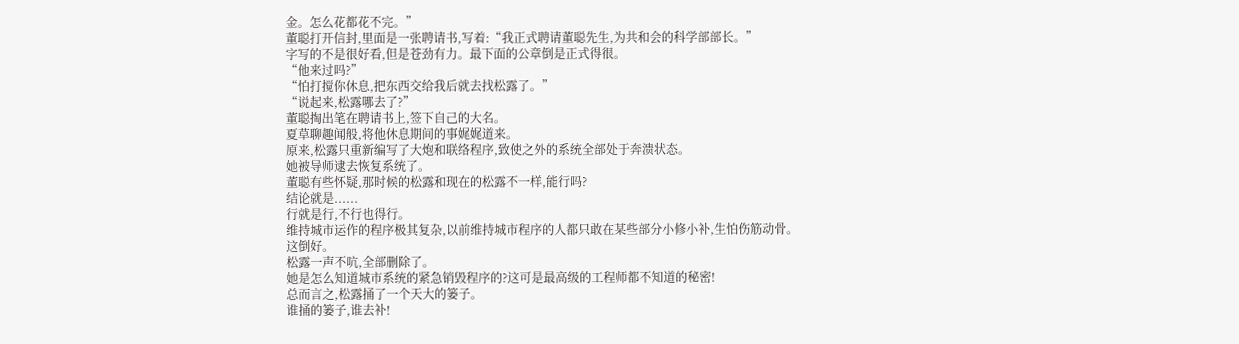金。怎么花都花不完。”
董聪打开信封,里面是一张聘请书,写着:“我正式聘请董聪先生,为共和会的科学部部长。”
字写的不是很好看,但是苍劲有力。最下面的公章倒是正式得很。
“他来过吗?”
“怕打搅你休息,把东西交给我后就去找松露了。”
“说起来,松露哪去了?”
董聪掏出笔在聘请书上,签下自己的大名。
夏草聊趣闻般,将他休息期间的事娓娓道来。
原来,松露只重新编写了大炮和联络程序,致使之外的系统全部处于奔溃状态。
她被导师逮去恢复系统了。
董聪有些怀疑,那时候的松露和现在的松露不一样,能行吗?
结论就是......
行就是行,不行也得行。
维持城市运作的程序极其复杂,以前维持城市程序的人都只敢在某些部分小修小补,生怕伤筋动骨。
这倒好。
松露一声不吭,全部删除了。
她是怎么知道城市系统的紧急销毁程序的?这可是最高级的工程师都不知道的秘密!
总而言之,松露捅了一个天大的篓子。
谁捅的篓子,谁去补!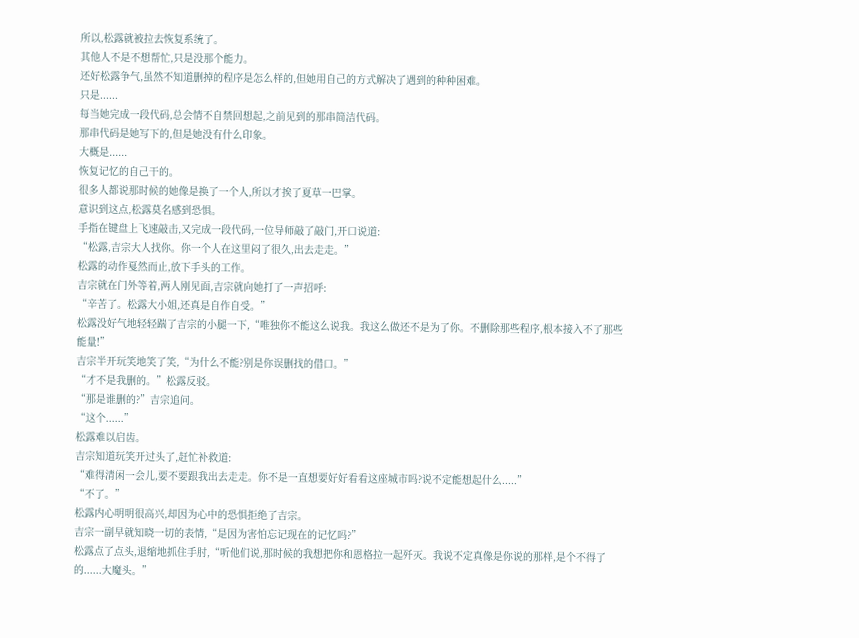所以,松露就被拉去恢复系统了。
其他人不是不想帮忙,只是没那个能力。
还好松露争气,虽然不知道删掉的程序是怎么样的,但她用自己的方式解决了遇到的种种困难。
只是......
每当她完成一段代码,总会情不自禁回想起,之前见到的那串简洁代码。
那串代码是她写下的,但是她没有什么印象。
大概是......
恢复记忆的自己干的。
很多人都说那时候的她像是换了一个人,所以才挨了夏草一巴掌。
意识到这点,松露莫名感到恐惧。
手指在键盘上飞速敲击,又完成一段代码,一位导师敲了敲门,开口说道:
“松露,吉宗大人找你。你一个人在这里闷了很久,出去走走。”
松露的动作戛然而止,放下手头的工作。
吉宗就在门外等着,两人刚见面,吉宗就向她打了一声招呼:
“辛苦了。松露大小姐,还真是自作自受。”
松露没好气地轻轻踹了吉宗的小腿一下,“唯独你不能这么说我。我这么做还不是为了你。不删除那些程序,根本接入不了那些能量!”
吉宗半开玩笑地笑了笑,“为什么不能?别是你误删找的借口。”
“才不是我删的。”松露反驳。
“那是谁删的?”吉宗追问。
“这个......”
松露难以启齿。
吉宗知道玩笑开过头了,赶忙补救道:
“难得清闲一会儿,要不要跟我出去走走。你不是一直想要好好看看这座城市吗?说不定能想起什么.....”
“不了。”
松露内心明明很高兴,却因为心中的恐惧拒绝了吉宗。
吉宗一副早就知晓一切的表情,“是因为害怕忘记现在的记忆吗?”
松露点了点头,退缩地抓住手肘,“听他们说,那时候的我想把你和恩格拉一起歼灭。我说不定真像是你说的那样,是个不得了的......大魔头。”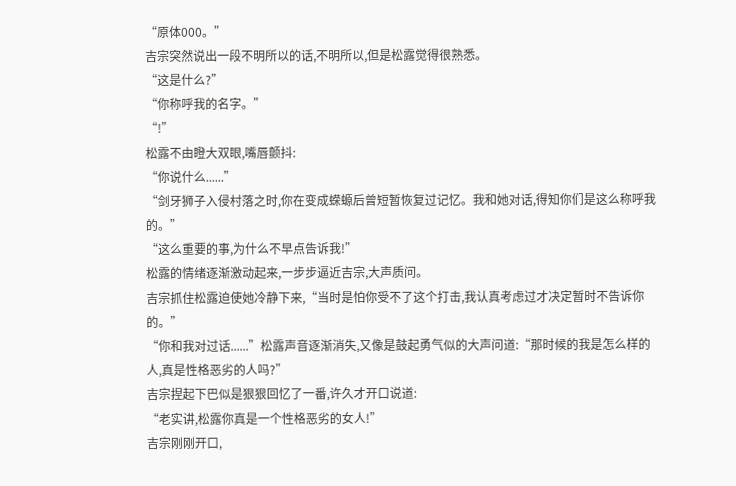“原体000。”
吉宗突然说出一段不明所以的话,不明所以,但是松露觉得很熟悉。
“这是什么?”
“你称呼我的名字。”
“!”
松露不由瞪大双眼,嘴唇颤抖:
“你说什么......”
“剑牙狮子入侵村落之时,你在变成蝾螈后曾短暂恢复过记忆。我和她对话,得知你们是这么称呼我的。”
“这么重要的事,为什么不早点告诉我!”
松露的情绪逐渐激动起来,一步步逼近吉宗,大声质问。
吉宗抓住松露迫使她冷静下来,“当时是怕你受不了这个打击,我认真考虑过才决定暂时不告诉你的。”
“你和我对过话......”松露声音逐渐消失,又像是鼓起勇气似的大声问道:“那时候的我是怎么样的人,真是性格恶劣的人吗?”
吉宗捏起下巴似是狠狠回忆了一番,许久才开口说道:
“老实讲,松露你真是一个性格恶劣的女人!”
吉宗刚刚开口,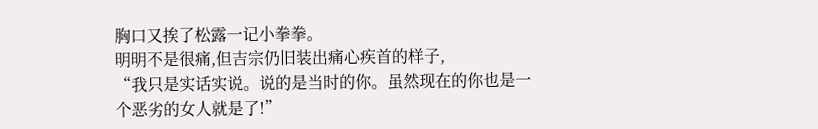胸口又挨了松露一记小拳拳。
明明不是很痛,但吉宗仍旧装出痛心疾首的样子,
“我只是实话实说。说的是当时的你。虽然现在的你也是一个恶劣的女人就是了!”